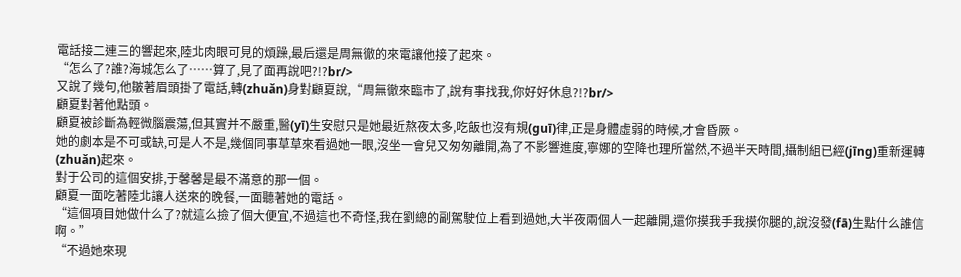電話接二連三的響起來,陸北肉眼可見的煩躁,最后還是周無徹的來電讓他接了起來。
“怎么了?誰?海城怎么了……算了,見了面再說吧?!?br/>
又說了幾句,他皺著眉頭掛了電話,轉(zhuǎn)身對顧夏說,“周無徹來臨市了,說有事找我,你好好休息?!?br/>
顧夏對著他點頭。
顧夏被診斷為輕微腦震蕩,但其實并不嚴重,醫(yī)生安慰只是她最近熬夜太多,吃飯也沒有規(guī)律,正是身體虛弱的時候,才會昏厥。
她的劇本是不可或缺,可是人不是,幾個同事草草來看過她一眼,沒坐一會兒又匆匆離開,為了不影響進度,寧娜的空降也理所當然,不過半天時間,攝制組已經(jīng)重新運轉(zhuǎn)起來。
對于公司的這個安排,于馨馨是最不滿意的那一個。
顧夏一面吃著陸北讓人送來的晚餐,一面聽著她的電話。
“這個項目她做什么了?就這么撿了個大便宜,不過這也不奇怪,我在劉總的副駕駛位上看到過她,大半夜兩個人一起離開,還你摸我手我摸你腿的,說沒發(fā)生點什么誰信啊。”
“不過她來現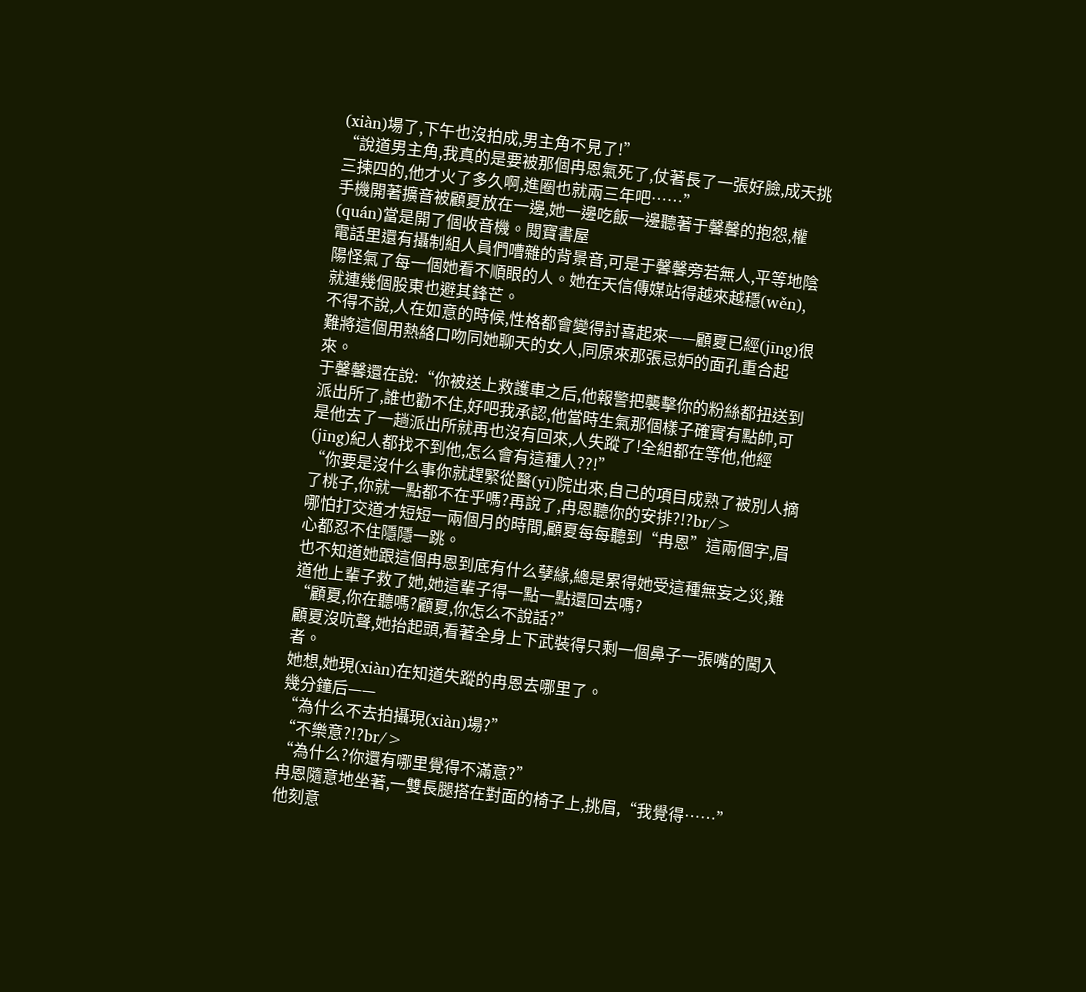(xiàn)場了,下午也沒拍成,男主角不見了!”
“說道男主角,我真的是要被那個冉恩氣死了,仗著長了一張好臉,成天挑三揀四的,他才火了多久啊,進圈也就兩三年吧……”
手機開著擴音被顧夏放在一邊,她一邊吃飯一邊聽著于馨馨的抱怨,權(quán)當是開了個收音機。閱寶書屋
電話里還有攝制組人員們嘈雜的背景音,可是于馨馨旁若無人,平等地陰陽怪氣了每一個她看不順眼的人。她在天信傳媒站得越來越穩(wěn),就連幾個股東也避其鋒芒。
不得不說,人在如意的時候,性格都會變得討喜起來——顧夏已經(jīng)很難將這個用熱絡口吻同她聊天的女人,同原來那張忌妒的面孔重合起來。
于馨馨還在說:“你被送上救護車之后,他報警把襲擊你的粉絲都扭送到派出所了,誰也勸不住,好吧我承認,他當時生氣那個樣子確實有點帥,可是他去了一趟派出所就再也沒有回來,人失蹤了!全組都在等他,他經(jīng)紀人都找不到他,怎么會有這種人??!”
“你要是沒什么事你就趕緊從醫(yī)院出來,自己的項目成熟了被別人摘了桃子,你就一點都不在乎嗎?再說了,冉恩聽你的安排?!?br/>
哪怕打交道才短短一兩個月的時間,顧夏每每聽到“冉恩”這兩個字,眉心都忍不住隱隱一跳。
也不知道她跟這個冉恩到底有什么孽緣,總是累得她受這種無妄之災,難道他上輩子救了她,她這輩子得一點一點還回去嗎?
“顧夏,你在聽嗎?顧夏,你怎么不說話?”
顧夏沒吭聲,她抬起頭,看著全身上下武裝得只剩一個鼻子一張嘴的闖入者。
她想,她現(xiàn)在知道失蹤的冉恩去哪里了。
幾分鐘后——
“為什么不去拍攝現(xiàn)場?”
“不樂意?!?br/>
“為什么?你還有哪里覺得不滿意?”
冉恩隨意地坐著,一雙長腿搭在對面的椅子上,挑眉,“我覺得……”
他刻意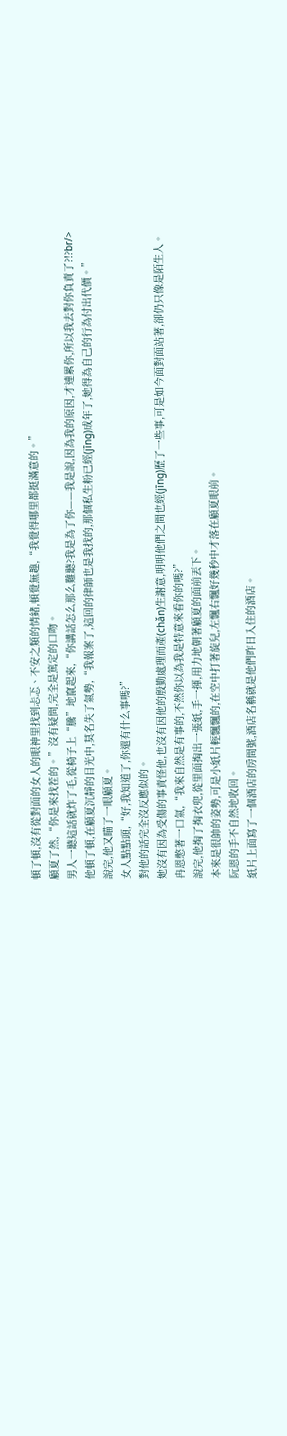頓了頓,沒有從對面的女人的眼神里找到忐忑、不安之類的情緒,頓覺無趣,“我覺得哪里都挺滿意的。”
顧夏了然,“你是來找茬的。”沒有疑問,完全是篤定的口吻。
男人一聽這話就炸了毛,從椅子上“騰”地竄起來,“你講話怎么那么難聽?我是為了你——我是說,因為我的原因,才連累你,所以我去對你負責了?!?br/>
他頓了頓,在顧夏沉靜的目光中,莫名失了氣勢,“我報案了,這回的律師也是我找的,那個私生粉已經(jīng)成年了,她得為自己的行為付出代價。”
說完,他又瞄了一眼顧夏。
女人點點頭,“好,我知道了,你還有什么事嗎?”
對他的話完全沒反應似的。
她沒有因為受傷的事責怪他,也沒有因他的殷勤處理而產(chǎn)生謝意,明明他們之間也經(jīng)歷了一些事,可是如今面對面站著,卻仍只像是陌生人。
冉恩憋著一口氣,“我來自然是有事的,不然你以為我是特意來看你的嗎?”
說完,他掏了掏衣兜,從里面掏出一張紙,手一揮,用力地朝著顧夏的面前丟下。
本來是很帥的姿勢,可是小紙片輕飄飄的,在空中打著旋兒,左飄右飄好幾秒中才落在顧夏眼前。
阮恩的手不自然地收回。
紙片上面寫了一個酒店的房間號,酒店名稱就是他們昨日入住的酒店。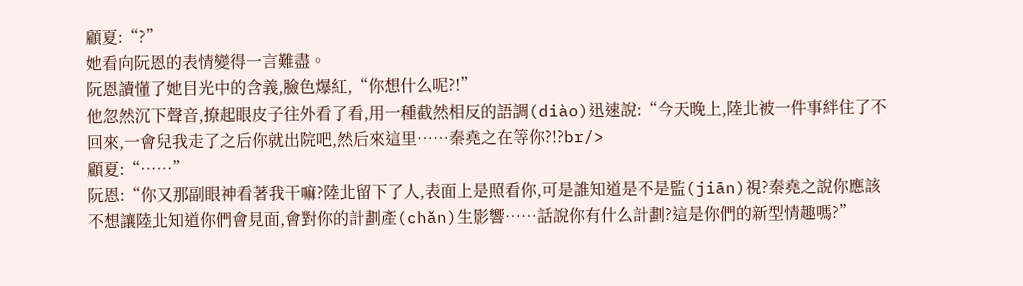顧夏:“?”
她看向阮恩的表情變得一言難盡。
阮恩讀懂了她目光中的含義,臉色爆紅,“你想什么呢?!”
他忽然沉下聲音,撩起眼皮子往外看了看,用一種截然相反的語調(diào)迅速說:“今天晚上,陸北被一件事絆住了不回來,一會兒我走了之后你就出院吧,然后來這里……秦堯之在等你?!?br/>
顧夏:“……”
阮恩:“你又那副眼神看著我干嘛?陸北留下了人,表面上是照看你,可是誰知道是不是監(jiān)視?秦堯之說你應該不想讓陸北知道你們會見面,會對你的計劃產(chǎn)生影響……話說你有什么計劃?這是你們的新型情趣嗎?”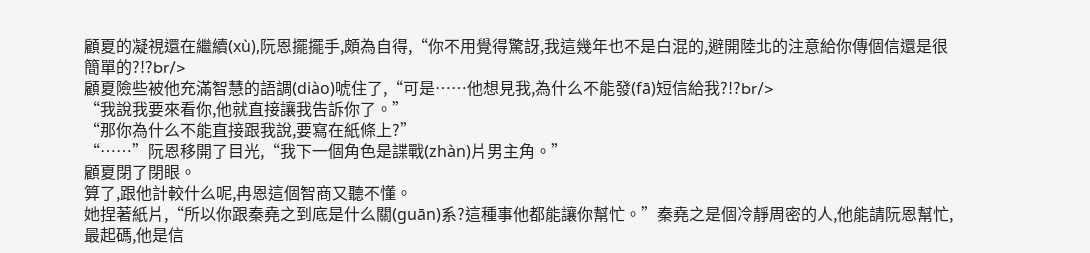顧夏的凝視還在繼續(xù),阮恩擺擺手,頗為自得,“你不用覺得驚訝,我這幾年也不是白混的,避開陸北的注意給你傳個信還是很簡單的?!?br/>
顧夏險些被他充滿智慧的語調(diào)唬住了,“可是……他想見我,為什么不能發(fā)短信給我?!?br/>
“我說我要來看你,他就直接讓我告訴你了。”
“那你為什么不能直接跟我說,要寫在紙條上?”
“……”阮恩移開了目光,“我下一個角色是諜戰(zhàn)片男主角。”
顧夏閉了閉眼。
算了,跟他計較什么呢,冉恩這個智商又聽不懂。
她捏著紙片,“所以你跟秦堯之到底是什么關(guān)系?這種事他都能讓你幫忙。”秦堯之是個冷靜周密的人,他能請阮恩幫忙,最起碼,他是信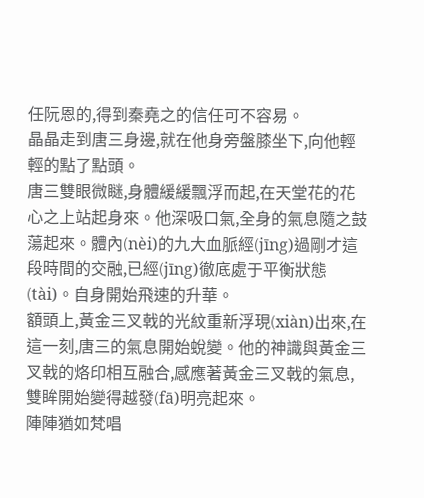任阮恩的,得到秦堯之的信任可不容易。
晶晶走到唐三身邊,就在他身旁盤膝坐下,向他輕輕的點了點頭。
唐三雙眼微瞇,身體緩緩飄浮而起,在天堂花的花心之上站起身來。他深吸口氣,全身的氣息隨之鼓蕩起來。體內(nèi)的九大血脈經(jīng)過剛才這段時間的交融,已經(jīng)徹底處于平衡狀態(tài)。自身開始飛速的升華。
額頭上,黃金三叉戟的光紋重新浮現(xiàn)出來,在這一刻,唐三的氣息開始蛻變。他的神識與黃金三叉戟的烙印相互融合,感應著黃金三叉戟的氣息,雙眸開始變得越發(fā)明亮起來。
陣陣猶如梵唱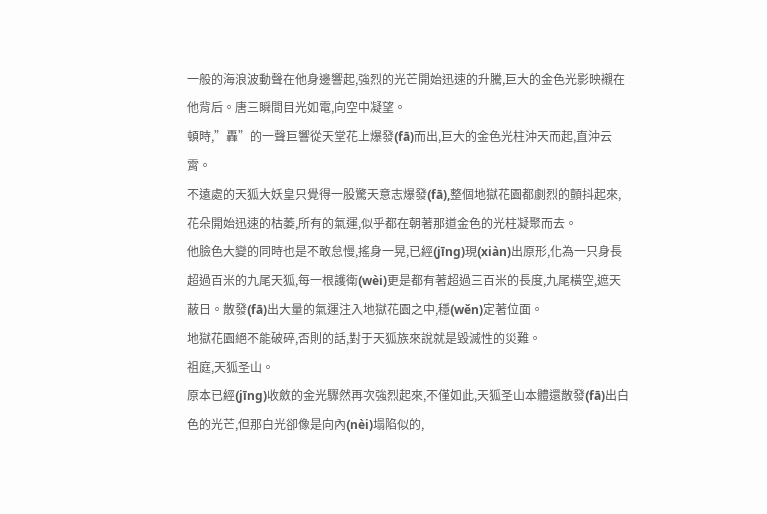一般的海浪波動聲在他身邊響起,強烈的光芒開始迅速的升騰,巨大的金色光影映襯在他背后。唐三瞬間目光如電,向空中凝望。
頓時,”轟”的一聲巨響從天堂花上爆發(fā)而出,巨大的金色光柱沖天而起,直沖云霄。
不遠處的天狐大妖皇只覺得一股驚天意志爆發(fā),整個地獄花園都劇烈的顫抖起來,花朵開始迅速的枯萎,所有的氣運,似乎都在朝著那道金色的光柱凝聚而去。
他臉色大變的同時也是不敢怠慢,搖身一晃,已經(jīng)現(xiàn)出原形,化為一只身長超過百米的九尾天狐,每一根護衛(wèi)更是都有著超過三百米的長度,九尾橫空,遮天蔽日。散發(fā)出大量的氣運注入地獄花園之中,穩(wěn)定著位面。
地獄花園絕不能破碎,否則的話,對于天狐族來說就是毀滅性的災難。
祖庭,天狐圣山。
原本已經(jīng)收斂的金光驟然再次強烈起來,不僅如此,天狐圣山本體還散發(fā)出白色的光芒,但那白光卻像是向內(nèi)塌陷似的,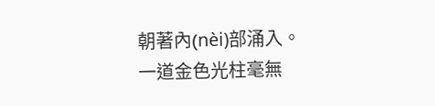朝著內(nèi)部涌入。
一道金色光柱毫無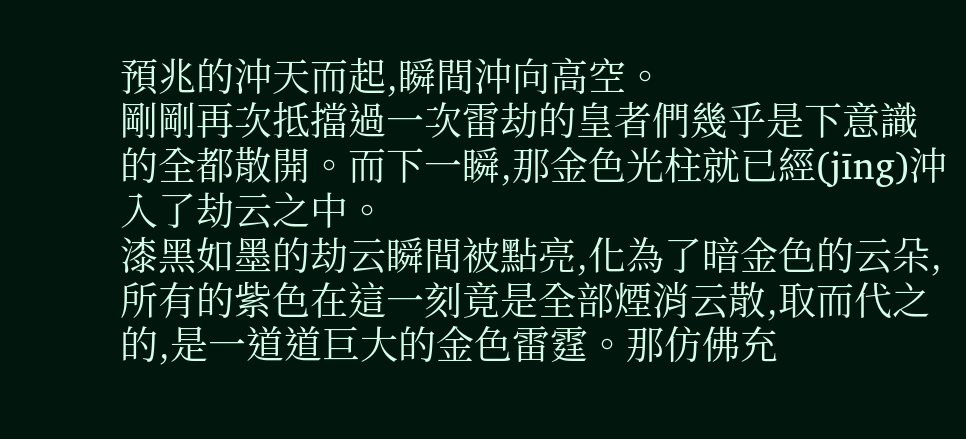預兆的沖天而起,瞬間沖向高空。
剛剛再次抵擋過一次雷劫的皇者們幾乎是下意識的全都散開。而下一瞬,那金色光柱就已經(jīng)沖入了劫云之中。
漆黑如墨的劫云瞬間被點亮,化為了暗金色的云朵,所有的紫色在這一刻竟是全部煙消云散,取而代之的,是一道道巨大的金色雷霆。那仿佛充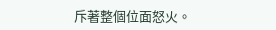斥著整個位面怒火。